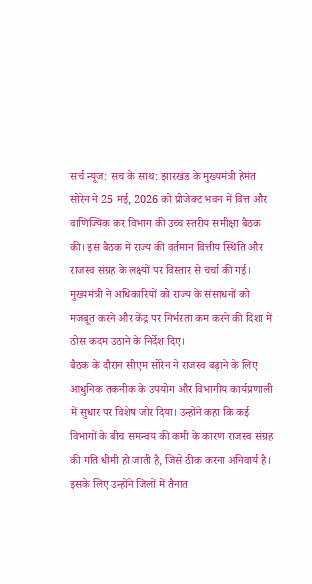सर्च न्यूज: सच के साथ: झारखंड के मुख्यमंत्री हेमंत सोरेन ने 25 मई, 2026 को प्रोजेक्ट भवन में वित्त और वाणिज्यिक कर विभाग की उच्च स्तरीय समीक्षा बैठक की। इस बैठक में राज्य की वर्तमान वित्तीय स्थिति और राजस्व संग्रह के लक्ष्यों पर विस्तार से चर्चा की गई। मुख्यमंत्री ने अधिकारियों को राज्य के संसाधनों को मजबूत करने और केंद्र पर निर्भरता कम करने की दिशा में ठोस कदम उठाने के निर्देश दिए।
बैठक के दौरान सीएम सोरेन ने राजस्व बढ़ाने के लिए आधुनिक तकनीक के उपयोग और विभागीय कार्यप्रणाली में सुधार पर विशेष जोर दिया। उन्होंने कहा कि कई विभागों के बीच समन्वय की कमी के कारण राजस्व संग्रह की गति धीमी हो जाती है, जिसे ठीक करना अनिवार्य है। इसके लिए उन्होंने जिलों में तैनात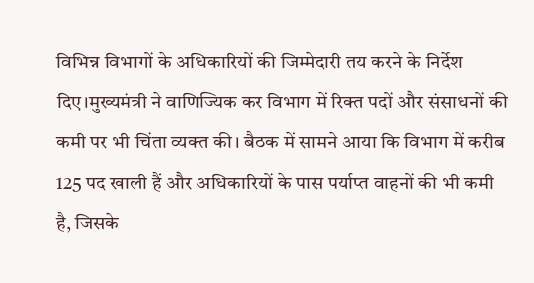विभिन्न विभागों के अधिकारियों की जिम्मेदारी तय करने के निर्देश दिए।मुख्यमंत्री ने वाणिज्यिक कर विभाग में रिक्त पदों और संसाधनों की कमी पर भी चिंता व्यक्त की। बैठक में सामने आया कि विभाग में करीब 125 पद खाली हैं और अधिकारियों के पास पर्याप्त वाहनों की भी कमी है, जिसके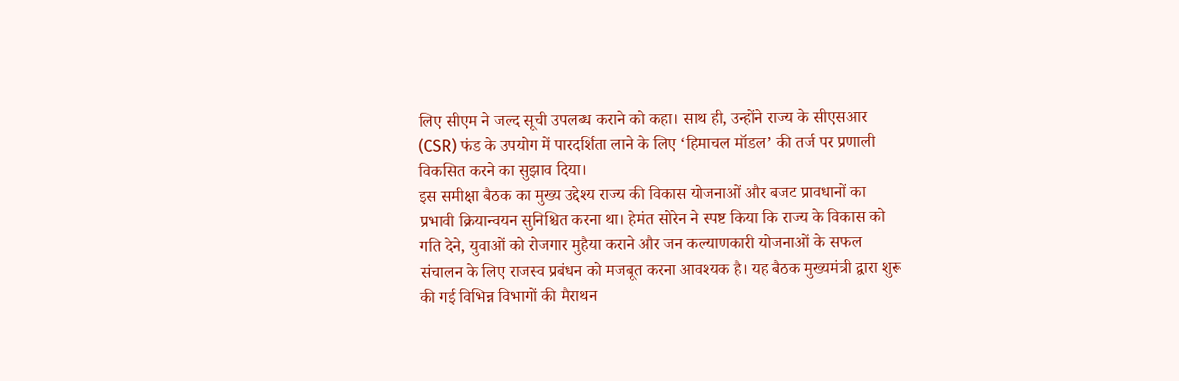लिए सीएम ने जल्द सूची उपलब्ध कराने को कहा। साथ ही, उन्होंने राज्य के सीएसआर (CSR) फंड के उपयोग में पारदर्शिता लाने के लिए ‘हिमाचल मॉडल’ की तर्ज पर प्रणाली विकसित करने का सुझाव दिया।
इस समीक्षा बैठक का मुख्य उद्देश्य राज्य की विकास योजनाओं और बजट प्रावधानों का प्रभावी क्रियान्वयन सुनिश्चित करना था। हेमंत सोरेन ने स्पष्ट किया कि राज्य के विकास को गति देने, युवाओं को रोजगार मुहैया कराने और जन कल्याणकारी योजनाओं के सफल संचालन के लिए राजस्व प्रबंधन को मजबूत करना आवश्यक है। यह बैठक मुख्यमंत्री द्वारा शुरू की गई विभिन्न विभागों की मैराथन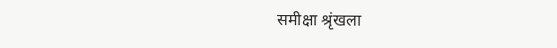समीक्षा श्रृंखला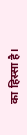का हिस्सा है।